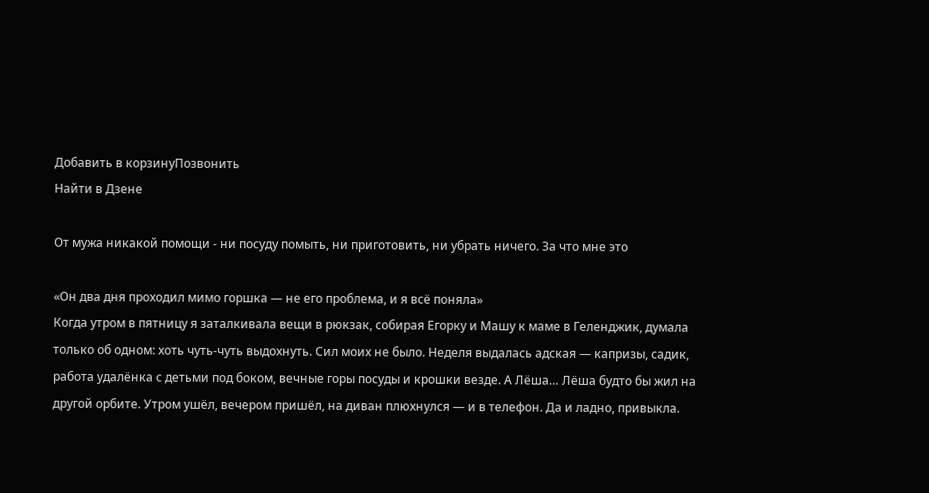Добавить в корзинуПозвонить
Найти в Дзене

От мужа никакой помощи - ни посуду помыть, ни приготовить, ни убрать ничего. За что мне это

«Он два дня проходил мимо горшка — не его проблема, и я всё поняла»
Когда утром в пятницу я заталкивала вещи в рюкзак, собирая Егорку и Машу к маме в Геленджик, думала только об одном: хоть чуть-чуть выдохнуть. Сил моих не было. Неделя выдалась адская — капризы, садик, работа удалёнка с детьми под боком, вечные горы посуды и крошки везде. А Лёша… Лёша будто бы жил на другой орбите. Утром ушёл, вечером пришёл, на диван плюхнулся — и в телефон. Да и ладно, привыкла.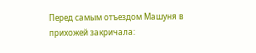Перед самым отъездом Машуня в прихожей закричала: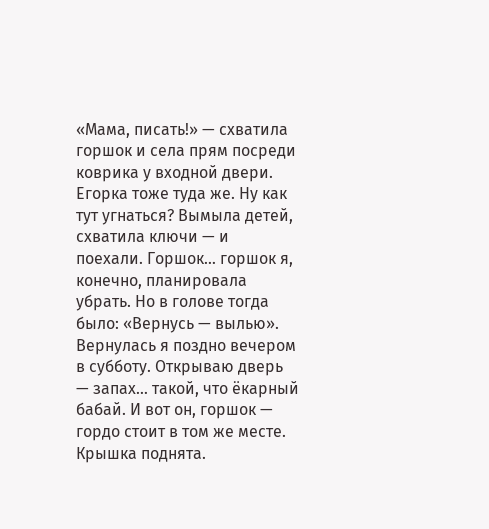«Мама, писать!» — схватила горшок и села прям посреди коврика у входной двери. Егорка тоже туда же. Ну как тут угнаться? Вымыла детей, схватила ключи — и поехали. Горшок… горшок я, конечно, планировала убрать. Но в голове тогда было: «Вернусь — вылью». Вернулась я поздно вечером в субботу. Открываю дверь — запах… такой, что ёкарный бабай. И вот он, горшок — гордо стоит в том же месте. Крышка поднята.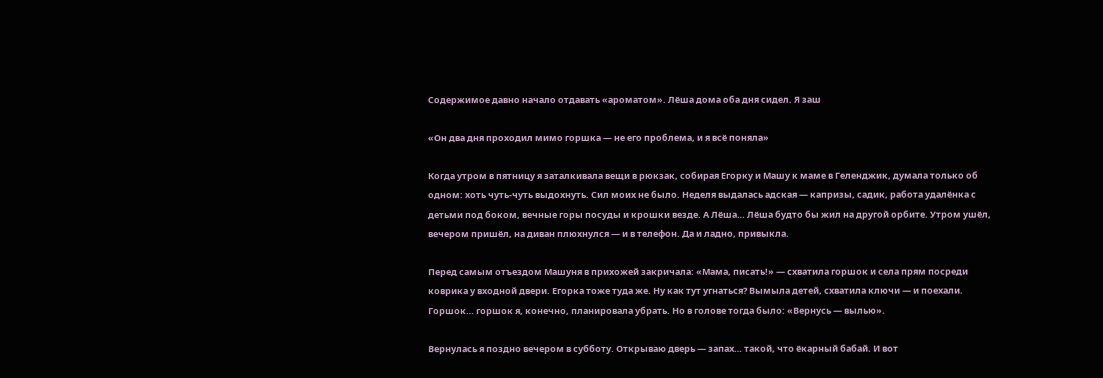Содержимое давно начало отдавать «ароматом». Лёша дома оба дня сидел. Я заш

«Он два дня проходил мимо горшка — не его проблема, и я всё поняла»

Когда утром в пятницу я заталкивала вещи в рюкзак, собирая Егорку и Машу к маме в Геленджик, думала только об одном: хоть чуть-чуть выдохнуть. Сил моих не было. Неделя выдалась адская — капризы, садик, работа удалёнка с детьми под боком, вечные горы посуды и крошки везде. А Лёша… Лёша будто бы жил на другой орбите. Утром ушёл, вечером пришёл, на диван плюхнулся — и в телефон. Да и ладно, привыкла.

Перед самым отъездом Машуня в прихожей закричала: «Мама, писать!» — схватила горшок и села прям посреди коврика у входной двери. Егорка тоже туда же. Ну как тут угнаться? Вымыла детей, схватила ключи — и поехали. Горшок… горшок я, конечно, планировала убрать. Но в голове тогда было: «Вернусь — вылью».

Вернулась я поздно вечером в субботу. Открываю дверь — запах… такой, что ёкарный бабай. И вот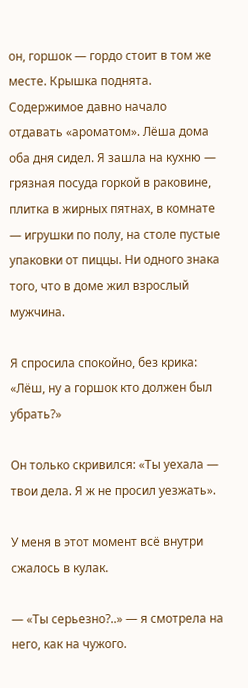он, горшок — гордо стоит в том же месте. Крышка поднята. Содержимое давно начало отдавать «ароматом». Лёша дома оба дня сидел. Я зашла на кухню — грязная посуда горкой в раковине, плитка в жирных пятнах, в комнате — игрушки по полу, на столе пустые упаковки от пиццы. Ни одного знака того, что в доме жил взрослый мужчина.

Я спросила спокойно, без крика: «Лёш, ну а горшок кто должен был убрать?»

Он только скривился: «Ты уехала — твои дела. Я ж не просил уезжать».

У меня в этот момент всё внутри сжалось в кулак.

— «Ты серьезно?..» — я смотрела на него, как на чужого.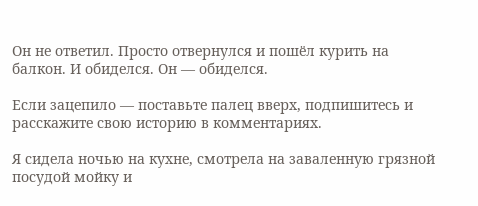Он не ответил. Просто отвернулся и пошёл курить на балкон. И обиделся. Он — обиделся.

Если зацепило — поставьте палец вверх, подпишитесь и расскажите свою историю в комментариях.

Я сидела ночью на кухне, смотрела на заваленную грязной посудой мойку и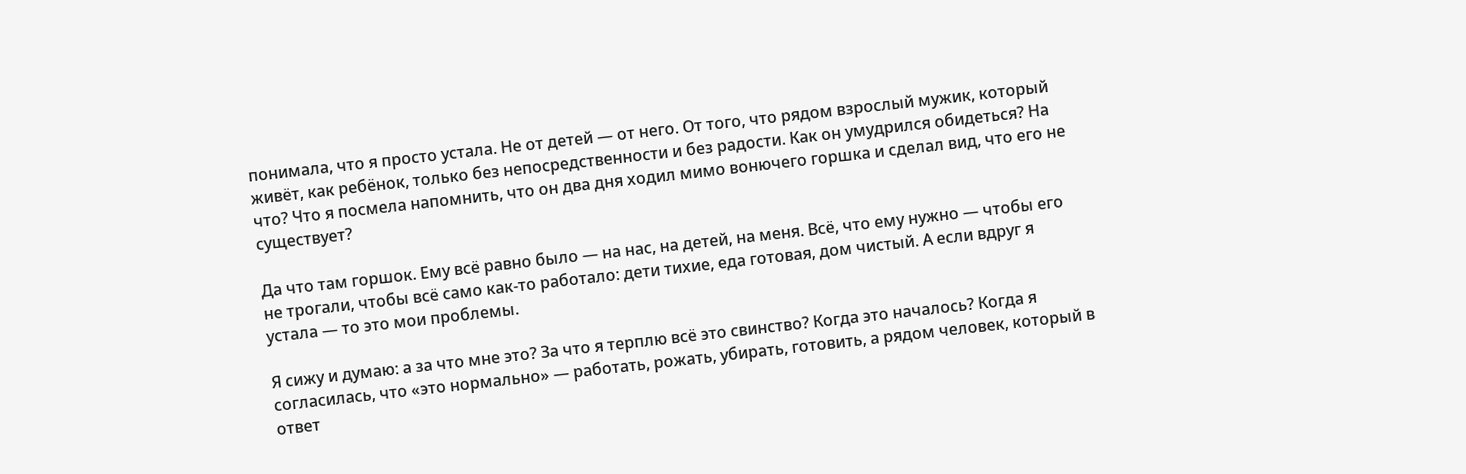понимала, что я просто устала. Не от детей — от него. От того, что рядом взрослый мужик, который живёт, как ребёнок, только без непосредственности и без радости. Как он умудрился обидеться? На что? Что я посмела напомнить, что он два дня ходил мимо вонючего горшка и сделал вид, что его не существует?

Да что там горшок. Ему всё равно было — на нас, на детей, на меня. Всё, что ему нужно — чтобы его не трогали, чтобы всё само как-то работало: дети тихие, еда готовая, дом чистый. А если вдруг я устала — то это мои проблемы.

Я сижу и думаю: а за что мне это? За что я терплю всё это свинство? Когда это началось? Когда я согласилась, что «это нормально» — работать, рожать, убирать, готовить, а рядом человек, который в ответ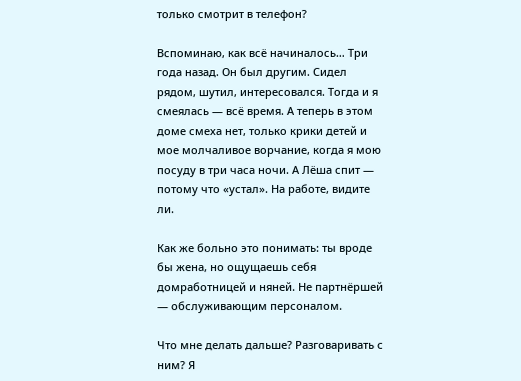только смотрит в телефон?

Вспоминаю, как всё начиналось… Три года назад. Он был другим. Сидел рядом, шутил, интересовался. Тогда и я смеялась — всё время. А теперь в этом доме смеха нет, только крики детей и мое молчаливое ворчание, когда я мою посуду в три часа ночи. А Лёша спит — потому что «устал». На работе, видите ли.

Как же больно это понимать: ты вроде бы жена, но ощущаешь себя домработницей и няней. Не партнёршей — обслуживающим персоналом.

Что мне делать дальше? Разговаривать с ним? Я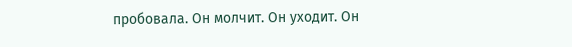пробовала. Он молчит. Он уходит. Он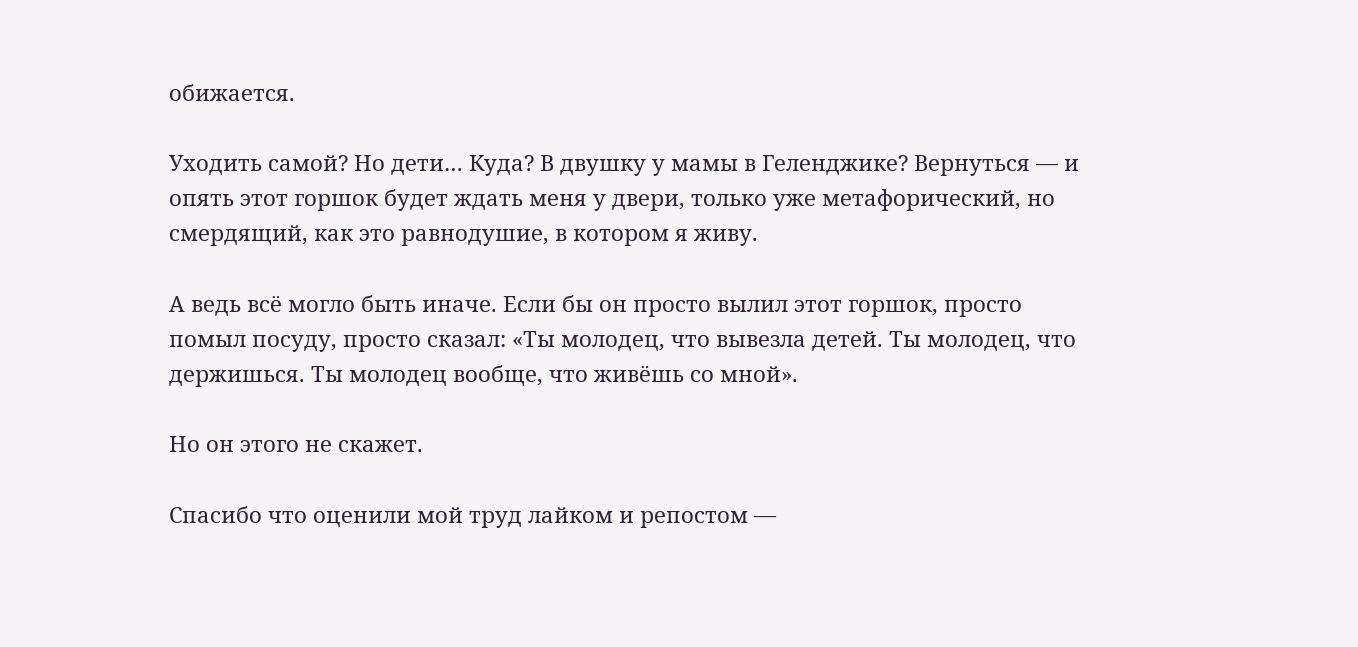обижается.

Уходить самой? Но дети… Куда? В двушку у мамы в Геленджике? Вернуться — и опять этот горшок будет ждать меня у двери, только уже метафорический, но смердящий, как это равнодушие, в котором я живу.

А ведь всё могло быть иначе. Если бы он просто вылил этот горшок, просто помыл посуду, просто сказал: «Ты молодец, что вывезла детей. Ты молодец, что держишься. Ты молодец вообще, что живёшь со мной».

Но он этого не скажет.

Спасибо что оценили мой труд лайком и репостом —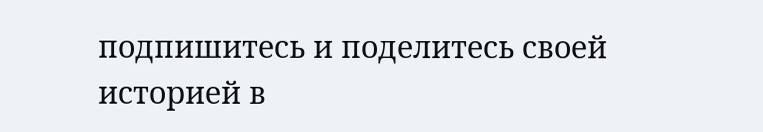подпишитесь и поделитесь своей историей в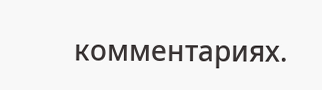комментариях.